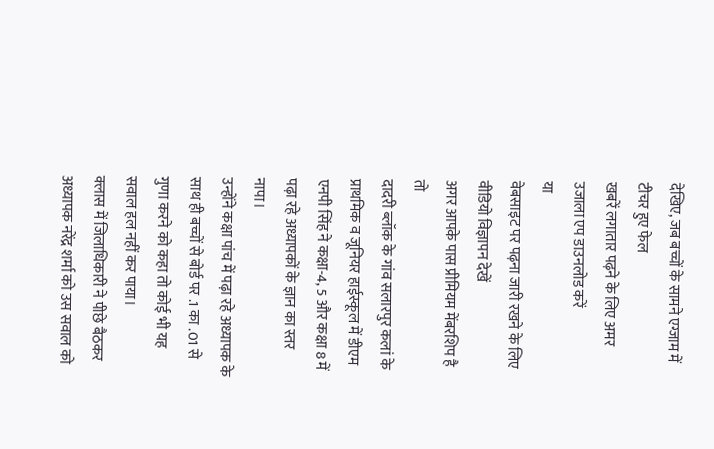देखिए, जब बच्चों के सामने एग्जाम में टीचर हुए फेल
खबरें लगातार पढ़ने के लिए अमर उजाला एप डाउनलोड करें
या
वेबसाइट पर पढ़ना जारी रखने के लिए वीडियो विज्ञापन देखें
अगर आपके पास प्रीमियम मेंबरशिप है तो
दादरी ब्लॉक के गांव सलारपुर कलां के प्राथमिक व जूनियर हाईस्कूल में डीएम एनपी सिंह ने कक्षा-4, 5 और कक्षा 8 में पढ़ा रहे अध्यापकों के ज्ञान का स्तर नापा।
उन्होंने कक्षा पांच में पढ़ा रहे अध्यापक के साथ ही बच्चों से बोर्ड पर .1 का .01 से गुणा करने को कहा तो कोई भी यह सवाल हल नहीं कर पाया।
क्लास में जिलाधिकारी ने पीछे बैठकर अध्यापक नरेंद्र शर्मा को उस सवाल को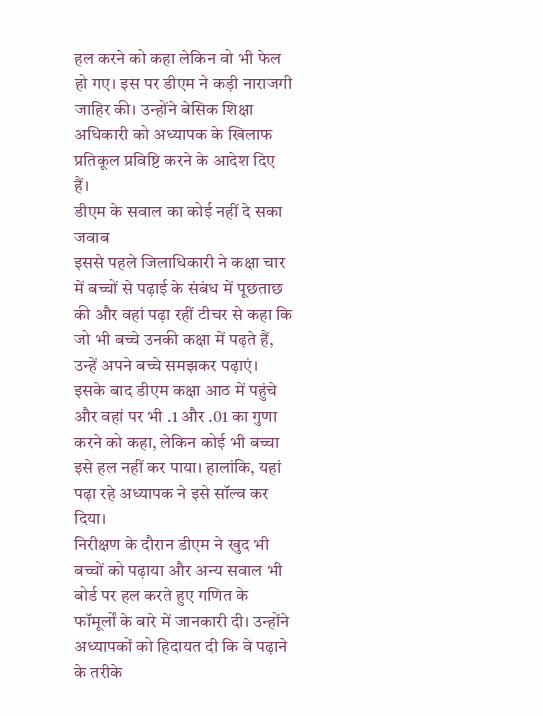हल करने को कहा लेकिन वो भी फेल हो गए। इस पर डीएम ने कड़ी नाराजगी जाहिर की। उन्होंने बेसिक शिक्षा अधिकारी को अध्यापक के खिलाफ प्रतिकूल प्रविष्टि करने के आदेश दिए हैं।
डीएम के सवाल का कोई नहीं दे सका जवाब
इससे पहले जिलाधिकारी ने कक्षा चार में बच्चों से पढ़ाई के संबंध में पूछताछ की और वहां पढ़ा रहीं टीचर से कहा कि जो भी बच्चे उनकी कक्षा में पढ़ते हैं, उन्हें अपने बच्चे समझकर पढ़ाएं।
इसके बाद डीएम कक्षा आठ में पहुंचे और वहां पर भी .1 और .01 का गुणा करने को कहा, लेकिन कोई भी बच्चा इसे हल नहीं कर पाया। हालांकि, यहां पढ़ा रहे अध्यापक ने इसे सॉल्व कर दिया।
निरीक्षण के दौरान डीएम ने खुद भी बच्चों को पढ़ाया और अन्य सवाल भी बोर्ड पर हल करते हुए गणित के फॉमूर्लों के बारे में जानकारी दी। उन्होंने अध्यापकों को हिदायत दी कि वे पढ़ाने के तरीके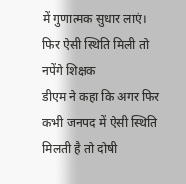में गुणात्मक सुधार लाएं।
फिर ऐसी स्थिति मिली तो नपेंगे शिक्षक
डीएम ने कहा कि अगर फिर कभी जनपद में ऐसी स्थिति मिलती है तो दोषी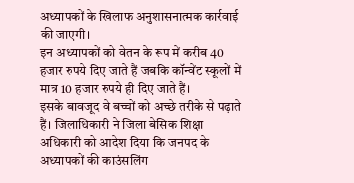अध्यापकों के खिलाफ अनुशासनात्मक कार्रवाई की जाएगी।
इन अध्यापकों को वेतन के रूप में करीब 40 हजार रुपये दिए जाते हैं जबकि कॉन्वेंट स्कूलों में मात्र 10 हजार रुपये ही दिए जाते हैं।
इसके बावजूद वे बच्चों को अच्छे तरीके से पढ़ाते हैं। जिलाधिकारी ने जिला बेसिक शिक्षा अधिकारी को आदेश दिया कि जनपद के अध्यापकों की काउंसलिंग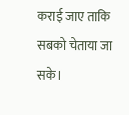कराई जाए ताकि सबको चेताया जा सके।